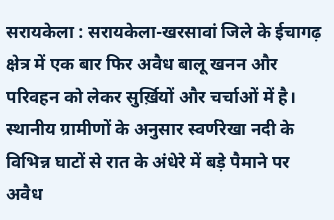सरायकेला : सरायकेला-खरसावां जिले के ईचागढ़ क्षेत्र में एक बार फिर अवैध बालू खनन और परिवहन को लेकर सुर्ख़ियों और चर्चाओं में है। स्थानीय ग्रामीणों के अनुसार स्वर्णरेखा नदी के विभिन्न घाटों से रात के अंधेरे में बड़े पैमाने पर अवैध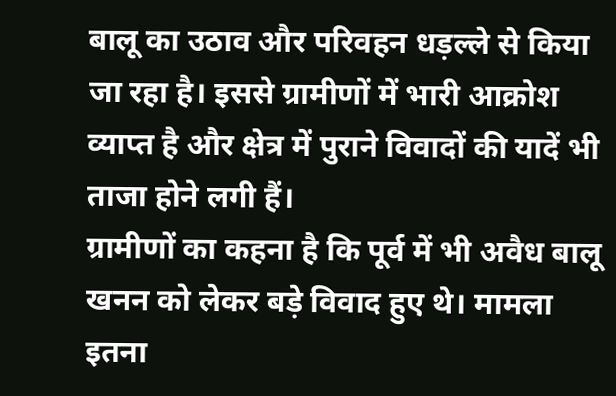बालू का उठाव और परिवहन धड़ल्ले से किया जा रहा है। इससे ग्रामीणों में भारी आक्रोश व्याप्त है और क्षेत्र में पुराने विवादों की यादें भी ताजा होने लगी हैं।
ग्रामीणों का कहना है कि पूर्व में भी अवैध बालू खनन को लेकर बड़े विवाद हुए थे। मामला इतना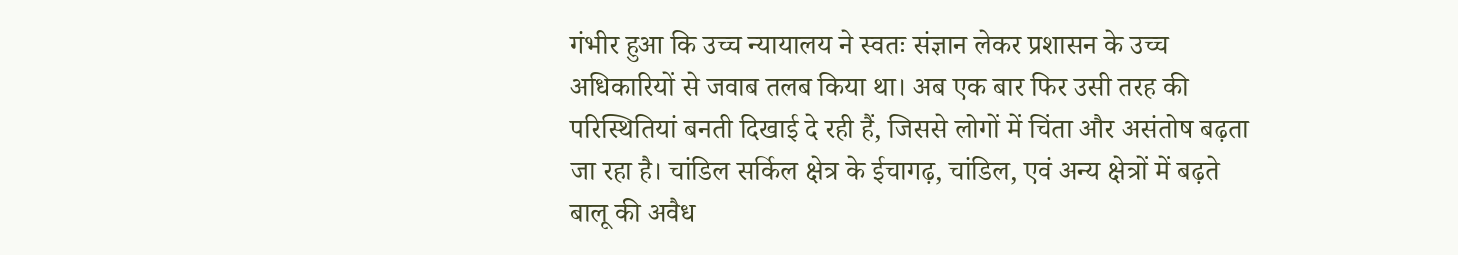गंभीर हुआ कि उच्च न्यायालय ने स्वतः संज्ञान लेकर प्रशासन के उच्च अधिकारियों से जवाब तलब किया था। अब एक बार फिर उसी तरह की परिस्थितियां बनती दिखाई दे रही हैं, जिससे लोगों में चिंता और असंतोष बढ़ता जा रहा है। चांडिल सर्किल क्षेत्र के ईचागढ़, चांडिल, एवं अन्य क्षेत्रों में बढ़ते बालू की अवैध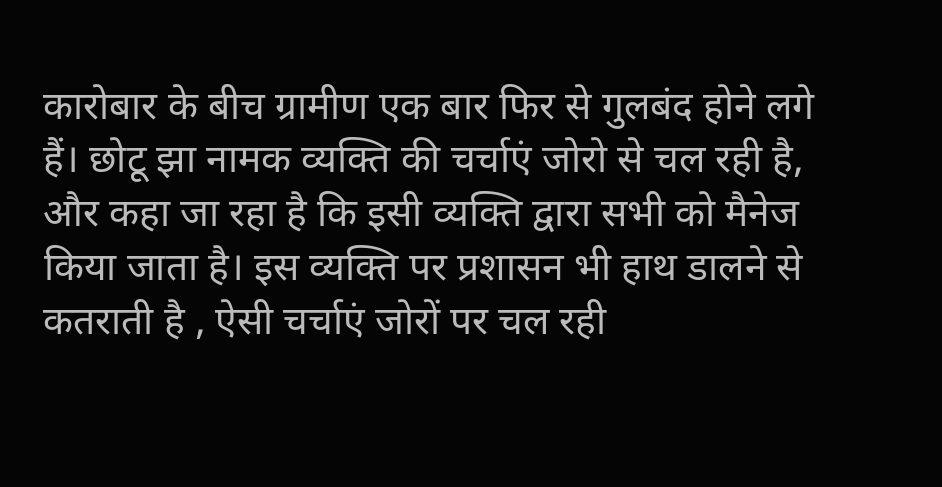कारोबार के बीच ग्रामीण एक बार फिर से गुलबंद होने लगे हैं। छोटू झा नामक व्यक्ति की चर्चाएं जोरो से चल रही है, और कहा जा रहा है कि इसी व्यक्ति द्वारा सभी को मैनेज किया जाता है। इस व्यक्ति पर प्रशासन भी हाथ डालने से कतराती है , ऐसी चर्चाएं जोरों पर चल रही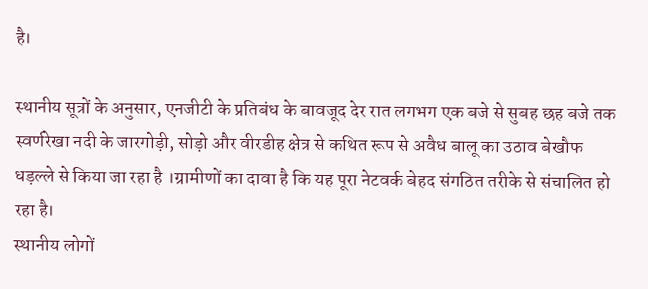है।

स्थानीय सूत्रों के अनुसार, एनजीटी के प्रतिबंध के बावजूद देर रात लगभग एक बजे से सुबह छह बजे तक स्वर्णरेखा नदी के जारगोड़ी, सोड़ो और वीरडीह क्षेत्र से कथित रूप से अवैध बालू का उठाव बेखौफ धड़ल्ले से किया जा रहा है ।ग्रामीणों का दावा है कि यह पूरा नेटवर्क बेहद संगठित तरीके से संचालित हो रहा है।
स्थानीय लोगों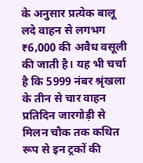के अनुसार प्रत्येक बालू लदे वाहन से लगभग ₹6,000 की अवैध वसूली की जाती है। यह भी चर्चा है कि 5999 नंबर श्रृंखला के तीन से चार वाहन प्रतिदिन जारगोड़ी से मिलन चौक तक कथित रूप से इन ट्रकों की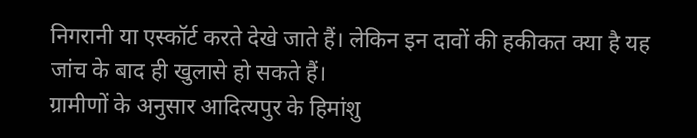निगरानी या एस्कॉर्ट करते देखे जाते हैं। लेकिन इन दावों की हकीकत क्या है यह जांच के बाद ही खुलासे हो सकते हैं।
ग्रामीणों के अनुसार आदित्यपुर के हिमांशु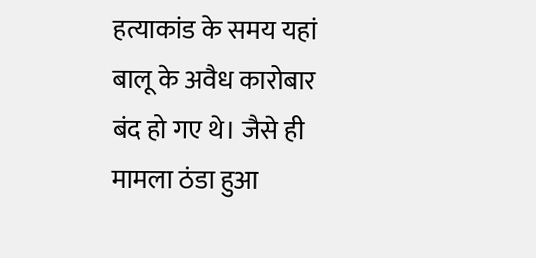हत्याकांड के समय यहां बालू के अवैध कारोबार बंद हो गए थे। जैसे ही मामला ठंडा हुआ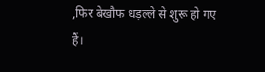,फिर बेखौफ धड़ल्ले से शुरू हो गए हैं।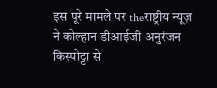इस पूरे मामले पर theराष्ट्रीय न्यूज़ ने कोल्हान डीआईजी अनुरंजन किस्पोट्टा से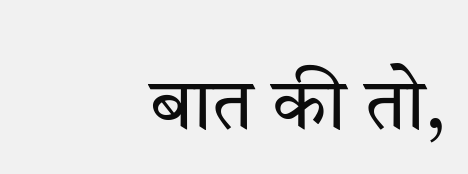बात की तो,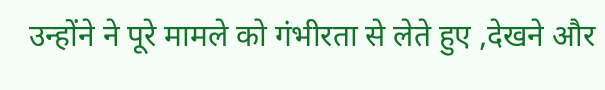उन्होंने ने पूरे मामले को गंभीरता से लेते हुए ,देखने और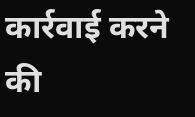कार्रवाई करने की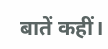बातें कहीं।